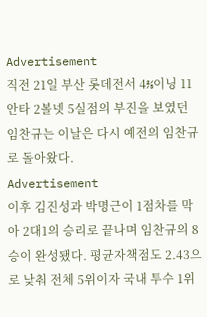Advertisement
직전 21일 부산 롯데전서 4⅔이닝 11안타 2볼넷 5실점의 부진을 보였던 임찬규는 이날은 다시 예전의 임찬규로 돌아왔다.
Advertisement
이후 김진성과 박명근이 1점차를 막아 2대1의 승리로 끝나며 임찬규의 8승이 완성됐다. 평균자책점도 2.43으로 낮춰 전체 5위이자 국내 투수 1위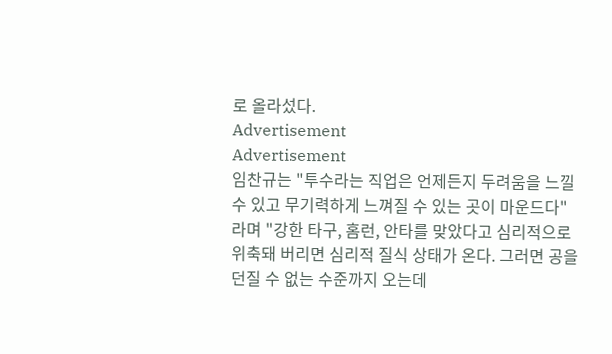로 올라섰다.
Advertisement
Advertisement
임찬규는 "투수라는 직업은 언제든지 두려움을 느낄 수 있고 무기력하게 느껴질 수 있는 곳이 마운드다"라며 "강한 타구, 홈런, 안타를 맞았다고 심리적으로 위축돼 버리면 심리적 질식 상태가 온다. 그러면 공을 던질 수 없는 수준까지 오는데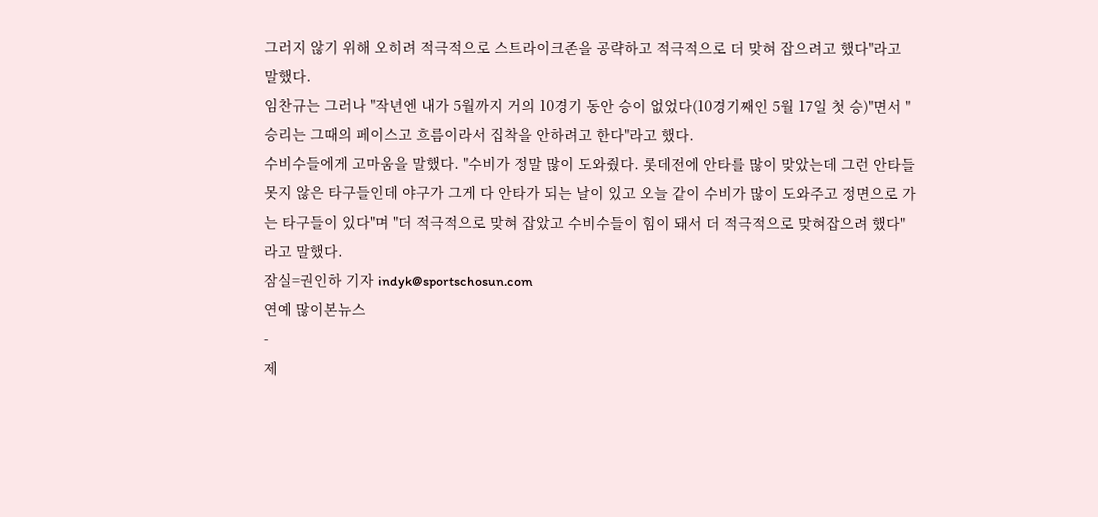그러지 않기 위해 오히려 적극적으로 스트라이크존을 공략하고 적극적으로 더 맞혀 잡으려고 했다"라고 말했다.
임찬규는 그러나 "작년엔 내가 5월까지 거의 10경기 동안 승이 없었다(10경기째인 5월 17일 첫 승)"면서 "승리는 그때의 페이스고 흐름이라서 집착을 안하려고 한다"라고 했다.
수비수들에게 고마움을 말했다. "수비가 정말 많이 도와줬다. 롯데전에 안타를 많이 맞았는데 그런 안타들 못지 않은 타구들인데 야구가 그게 다 안타가 되는 날이 있고 오늘 같이 수비가 많이 도와주고 정면으로 가는 타구들이 있다"며 "더 적극적으로 맞혀 잡았고 수비수들이 힘이 돼서 더 적극적으로 맞혀잡으려 했다"라고 말했다.
잠실=권인하 기자 indyk@sportschosun.com
연예 많이본뉴스
-
제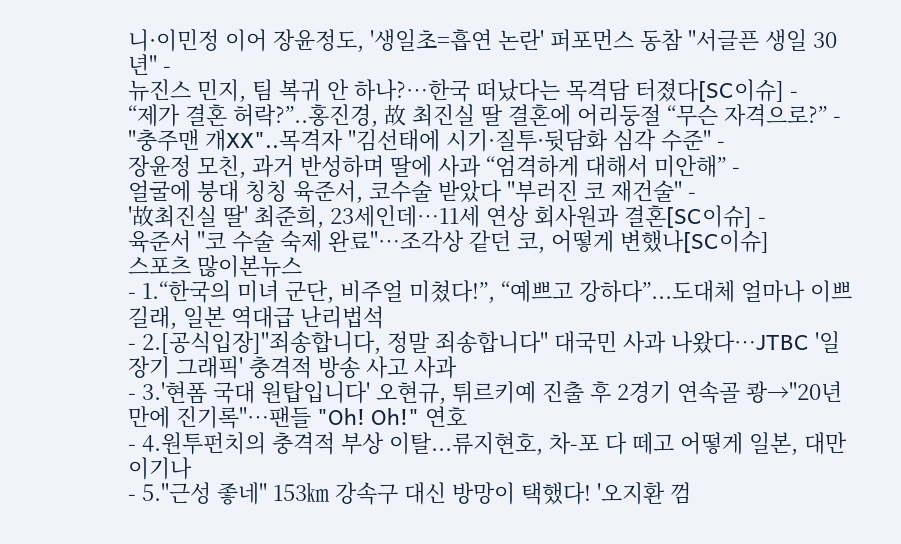니·이민정 이어 장윤정도, '생일초=흡연 논란' 퍼포먼스 동참 "서글픈 생일 30년" -
뉴진스 민지, 팀 복귀 안 하나?…한국 떠났다는 목격담 터졌다[SC이슈] -
“제가 결혼 허락?”..홍진경, 故 최진실 딸 결혼에 어리둥절 “무슨 자격으로?” -
"충주맨 개XX"..목격자 "김선태에 시기·질투·뒷담화 심각 수준" -
장윤정 모친, 과거 반성하며 딸에 사과 “엄격하게 대해서 미안해” -
얼굴에 붕대 칭칭 육준서, 코수술 받았다 "부러진 코 재건술" -
'故최진실 딸' 최준희, 23세인데…11세 연상 회사원과 결혼[SC이슈] -
육준서 "코 수술 숙제 완료"…조각상 같던 코, 어떻게 변했나[SC이슈]
스포츠 많이본뉴스
- 1.“한국의 미녀 군단, 비주얼 미쳤다!”, “예쁘고 강하다”...도대체 얼마나 이쁘길래, 일본 역대급 난리법석
- 2.[공식입장]"죄송합니다, 정말 죄송합니다" 대국민 사과 나왔다…JTBC '일장기 그래픽' 충격적 방송 사고 사과
- 3.'현폼 국대 원탑입니다' 오현규, 튀르키예 진출 후 2경기 연속골 쾅→"20년만에 진기록"…팬들 "Oh! Oh!" 연호
- 4.원투펀치의 충격적 부상 이탈...류지현호, 차-포 다 떼고 어떻게 일본, 대만 이기나
- 5."근성 좋네" 153㎞ 강속구 대신 방망이 택했다! '오지환 껌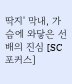딱지' 막내, 가슴에 와닿은 선배의 진심 [SC포커스]